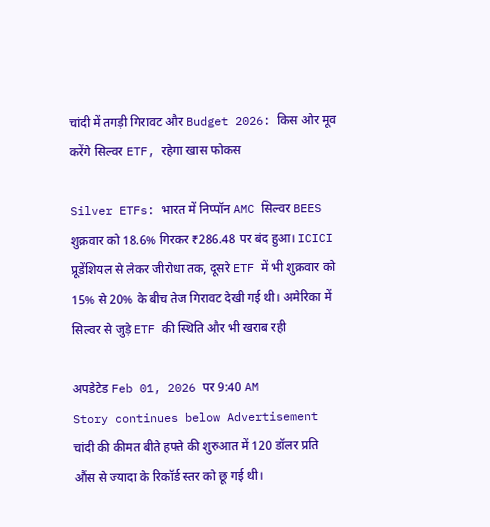चांदी में तगड़ी गिरावट और Budget 2026: किस ओर मूव करेंगे सिल्वर ETF, रहेगा खास फोकस

Silver ETFs: भारत में निप्पॉन AMC सिल्वर BEES शुक्रवार को 18.6% गिरकर ₹286.48 पर बंद हुआ। ICICI प्रूडेंशियल से लेकर जीरोधा तक, दूसरे ETF में भी शुक्रवार को 15% से 20% के बीच तेज गिरावट देखी गई थी। अमेरिका में सिल्वर से जुड़े ETF की स्थिति और भी खराब रही

अपडेटेड Feb 01, 2026 पर 9:40 AM
Story continues below Advertisement
चांदी की कीमत बीते हफ्ते की शुरुआत में 120 डॉलर प्रति औंस से ज्यादा के रिकॉर्ड स्तर को छू गई थी।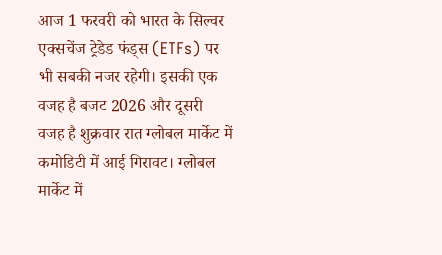आज 1 फरवरी को भारत के सिल्वर एक्सचेंज ट्रेडेड फंड्स (ETFs) पर भी सबकी नजर रहेगी। इसकी एक वजह है बजट 2026 और दूसरी वजह है शुक्रवार रात ग्लोबल मार्केट में कमोडिटी में आई गिरावट। ग्लोबल मार्केट में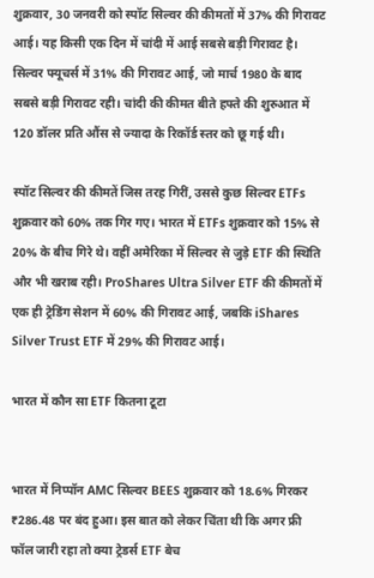शुक्रवार, 30 जनवरी को स्पॉट सिल्वर की कीमतों में 37% की गिरावट आई। यह किसी एक दिन में चांदी में आई सबसे बड़ी गिरावट है। सिल्वर फ्यूचर्स में 31% की गिरावट आई, जो मार्च 1980 के बाद सबसे बड़ी गिरावट रही। चांदी की कीमत बीते हफ्ते की शुरुआत में 120 डॉलर प्रति औंस से ज्यादा के रिकॉर्ड स्तर को छू गई थी।

स्पॉट सिल्वर की कीमतें जिस तरह गिरीं, उससे कुछ सिल्वर ETFs शुक्रवार को 60% तक गिर गए। भारत में ETFs शुक्रवार को 15% से 20% के बीच गिरे थे। वहीं अमेरिका में सिल्वर से जुड़े ETF की स्थिति और भी खराब रही। ProShares Ultra Silver ETF की कीमतों में एक ही ट्रेडिंग सेशन में 60% की गिरावट आई, जबकि iShares Silver Trust ETF में 29% की गिरावट आई।

भारत में कौन सा ETF कितना टूटा


भारत में निप्पॉन AMC सिल्वर BEES शुक्रवार को 18.6% गिरकर ₹286.48 पर बंद हुआ। इस बात को लेकर चिंता थी कि अगर फ्री फॉल जारी रहा तो क्या ट्रेडर्स ETF बेच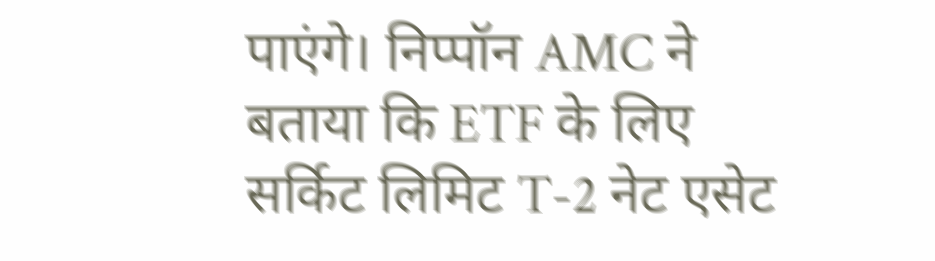पाएंगे। निप्पॉन AMC ने बताया कि ETF के लिए सर्किट लिमिट T-2 नेट एसेट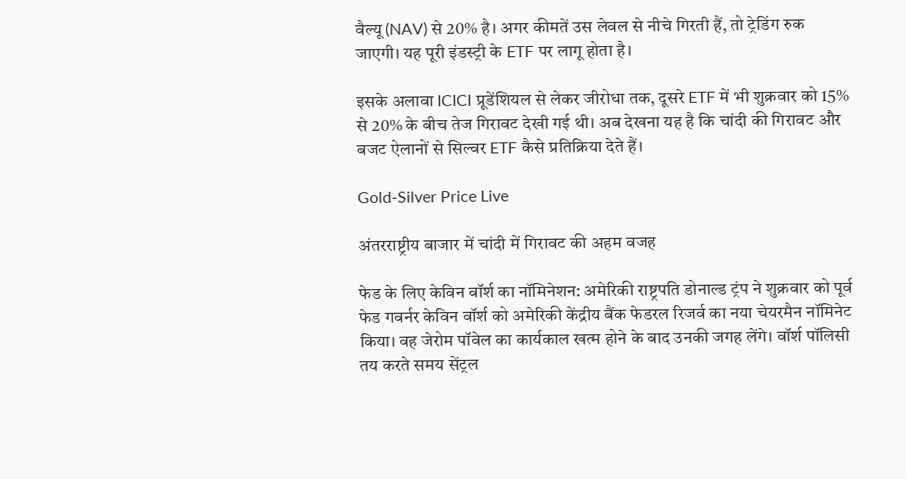वैल्यू (NAV) से 20% है। अगर कीमतें उस लेवल से नीचे गिरती हैं, तो ट्रेडिंग रुक जाएगी। यह पूरी इंडस्ट्री के ETF पर लागू होता है।

इसके अलावा ICICI प्रूडेंशियल से लेकर जीरोधा तक, दूसरे ETF में भी शुक्रवार को 15% से 20% के बीच तेज गिरावट देखी गई थी। अब देखना यह है कि चांदी की गिरावट और बजट ऐलानों से सिल्वर ETF कैसे प्रतिक्रिया देते हैं।

Gold-Silver Price Live

अंतरराष्ट्रीय बाजार में चांदी में गिरावट की अहम वजह

फेड के लिए केविन वॉर्श का नॉमिनेशन: अमेरिकी राष्ट्रपति डोनाल्ड ट्रंप ने शुक्रवार को पूर्व फेड गवर्नर केविन वॉर्श को अमेरिकी केंद्रीय बैंक फेडरल रिजर्व का नया चेयरमैन नॉमिनेट किया। वह जेरोम पॉवेल का कार्यकाल खत्म होने के बाद उनकी जगह लेंगे। वॉर्श पॉलिसी तय करते समय सेंट्रल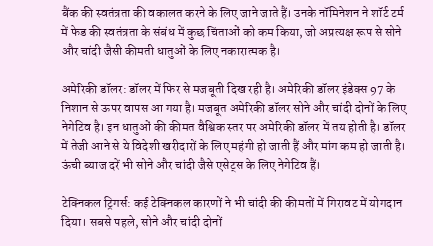बैंक की स्वतंत्रता की वकालत करने के लिए जाने जाते हैं। उनके नॉमिनेशन ने शॉर्ट टर्म में फेड की स्वतंत्रता के संबंध में कुछ चिंताओं को कम किया, जो अप्रत्यक्ष रूप से सोने और चांदी जैसी कीमती धातुओं के लिए नकारात्मक है।

अमेरिकी डॉलर: डॉलर में फिर से मजबूती दिख रही है। अमेरिकी डॉलर इंडेक्स 97 के निशान से ऊपर वापस आ गया है। मजबूत अमेरिकी डॉलर सोने और चांदी दोनों के लिए नेगेटिव है। इन धातुओं की कीमत वैश्विक स्तर पर अमेरिकी डॉलर में तय होती है। डॉलर में तेजी आने से ये विदेशी खरीदारों के लिए महंगी हो जाती हैं और मांग कम हो जाती है। ऊंची ब्याज दरें भी सोने और चांदी जैसे एसेट्स के लिए नेगेटिव हैं।

टेक्निकल ट्रिगर्स: कई टेक्निकल कारणों ने भी चांदी की कीमतों में गिरावट में योगदान दिया। सबसे पहले, सोने और चांदी दोनों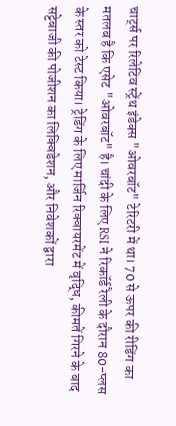चार्ट्स पर रिलेटिव स्ट्रेंथ इंडेक्स "ओवरबॉट" टेरिटरी में था। 70 से ऊपर की रीडिंग का मतलब है कि एसेट "ओवरबॉट" है। चांदी के लिए RSI ने रिकॉर्ड रैली के दौरान 80-प्लस के स्तर को टेस्ट किया। ट्रेडिंग के लिए मार्जिन रिक्वायरमेंट में वृद्धि, कीमतें गिरने के बाद सट्टेबाजी की पोजीशन का लिक्विडेशन, और निवेशकों द्वारा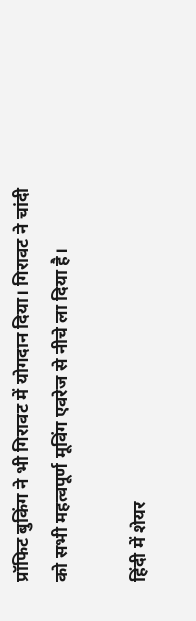प्रॉफिट बुकिंग ने भी गिरावट में योगदान दिया। गिरावट ने चांदी को सभी महत्वपूर्ण मूविंग एवरेज से नीचे ला दिया है।

हिंदी में शेयर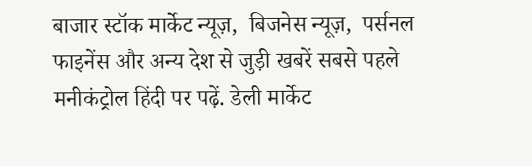बाजार स्टॉक मार्केट न्यूज़,  बिजनेस न्यूज़,  पर्सनल फाइनेंस और अन्य देश से जुड़ी खबरें सबसे पहले मनीकंट्रोल हिंदी पर पढ़ें. डेली मार्केट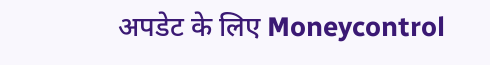अपडेट के लिए Moneycontrol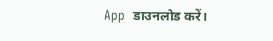App  डाउनलोड करें।